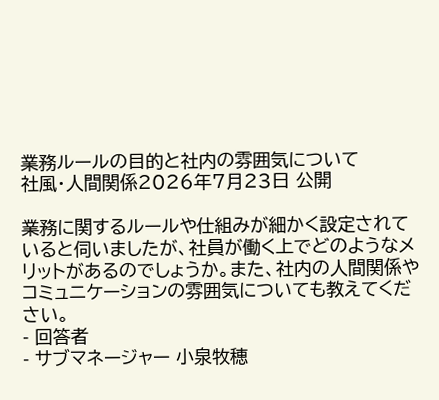業務ルールの目的と社内の雰囲気について
社風・人間関係2026年7月23日 公開

業務に関するルールや仕組みが細かく設定されていると伺いましたが、社員が働く上でどのようなメリットがあるのでしょうか。また、社内の人間関係やコミュニケーションの雰囲気についても教えてください。
- 回答者
- サブマネージャー 小泉牧穂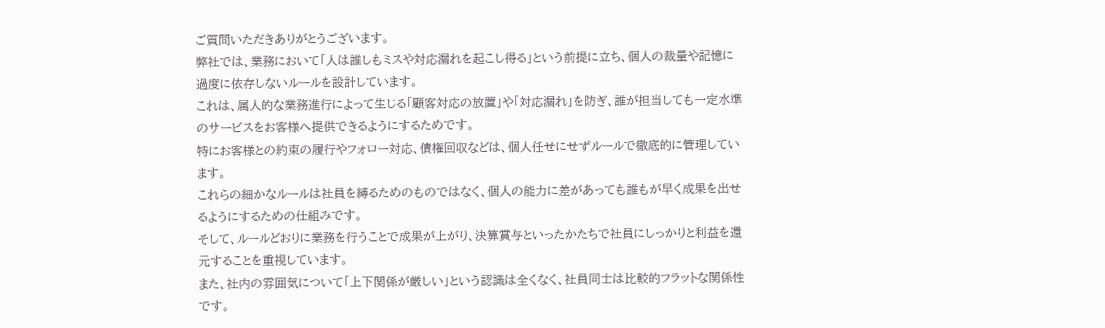ご質問いただきありがとうございます。
弊社では、業務において「人は誰しもミスや対応漏れを起こし得る」という前提に立ち、個人の裁量や記憶に過度に依存しないルールを設計しています。
これは、属人的な業務進行によって生じる「顧客対応の放置」や「対応漏れ」を防ぎ、誰が担当しても一定水準のサービスをお客様へ提供できるようにするためです。
特にお客様との約束の履行やフォロー対応、債権回収などは、個人任せにせずルールで徹底的に管理しています。
これらの細かなルールは社員を縛るためのものではなく、個人の能力に差があっても誰もが早く成果を出せるようにするための仕組みです。
そして、ルールどおりに業務を行うことで成果が上がり、決算賞与といったかたちで社員にしっかりと利益を還元することを重視しています。
また、社内の雰囲気について「上下関係が厳しい」という認識は全くなく、社員同士は比較的フラットな関係性です。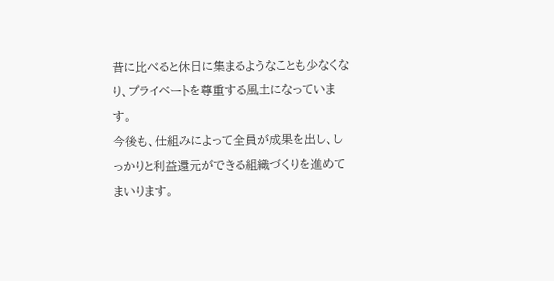昔に比べると休日に集まるようなことも少なくなり、プライベートを尊重する風土になっています。
今後も、仕組みによって全員が成果を出し、しっかりと利益還元ができる組織づくりを進めてまいります。